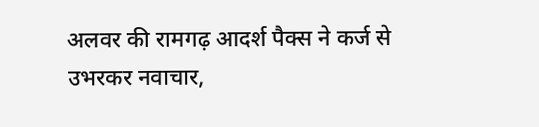अलवर की रामगढ़ आदर्श पैक्स ने कर्ज से उभरकर नवाचार,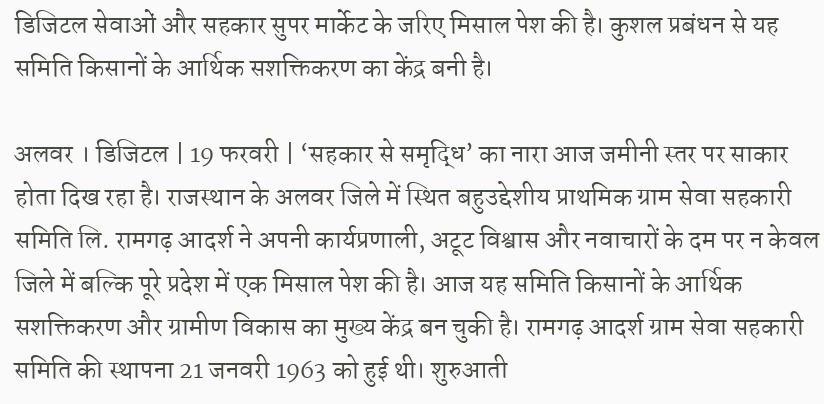डिजिटल सेवाओं और सहकार सुपर मार्केट के जरिए मिसाल पेश की है। कुशल प्रबंधन से यह समिति किसानों के आर्थिक सशक्तिकरण का केंद्र बनी है।

अलवर । डिजिटल | 19 फरवरी | ‘सहकार से समृद्धि’ का नारा आज जमीनी स्तर पर साकार होता दिख रहा है। राजस्थान के अलवर जिले में स्थित बहुउद्देशीय प्राथमिक ग्राम सेवा सहकारी समिति लि. रामगढ़ आदर्श ने अपनी कार्यप्रणाली, अटूट विश्वास और नवाचारों के दम पर न केवल जिले में बल्कि पूरे प्रदेश में एक मिसाल पेश की है। आज यह समिति किसानों के आर्थिक सशक्तिकरण और ग्रामीण विकास का मुख्य केंद्र बन चुकी है। रामगढ़ आदर्श ग्राम सेवा सहकारी समिति की स्थापना 21 जनवरी 1963 को हुई थी। शुरुआती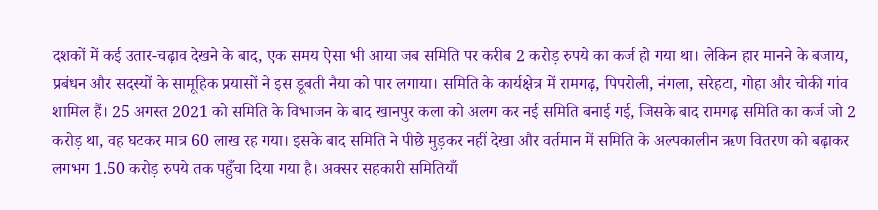दशकों में कई उतार-चढ़ाव देखने के बाद, एक समय ऐसा भी आया जब समिति पर करीब 2 करोड़ रुपये का कर्ज हो गया था। लेकिन हार मानने के बजाय, प्रबंधन और सदस्यों के सामूहिक प्रयासों ने इस डूबती नैया को पार लगाया। समिति के कार्यक्षेत्र में रामगढ़, पिपरोली, नंगला, सरेहटा, गोहा और चोकी गांव शामिल हैं। 25 अगस्त 2021 को समिति के विभाजन के बाद खानपुर कला को अलग कर नई समिति बनाई गई, जिसके बाद रामगढ़ समिति का कर्ज जो 2 करोड़ था, वह घटकर मात्र 60 लाख रह गया। इसके बाद समिति ने पीछे मुड़कर नहीं देखा और वर्तमान में समिति के अल्पकालीन ऋण वितरण को बढ़ाकर लगभग 1.50 करोड़ रुपये तक पहुँचा दिया गया है। अक्सर सहकारी समितियाँ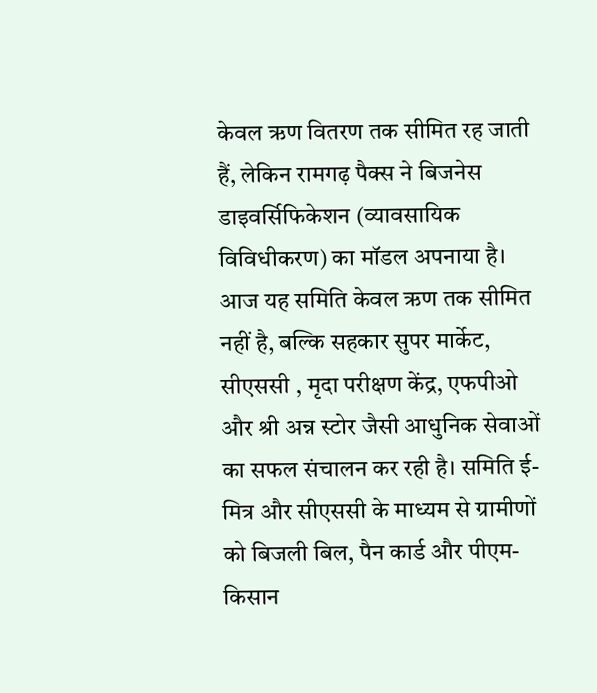केवल ऋण वितरण तक सीमित रह जाती हैं, लेकिन रामगढ़ पैक्स ने बिजनेस डाइवर्सिफिकेशन (व्यावसायिक विविधीकरण) का मॉडल अपनाया है। आज यह समिति केवल ऋण तक सीमित नहीं है, बल्कि सहकार सुपर मार्केट, सीएससी , मृदा परीक्षण केंद्र, एफपीओ और श्री अन्न स्टोर जैसी आधुनिक सेवाओं का सफल संचालन कर रही है। समिति ई-मित्र और सीएससी के माध्यम से ग्रामीणों को बिजली बिल, पैन कार्ड और पीएम-किसान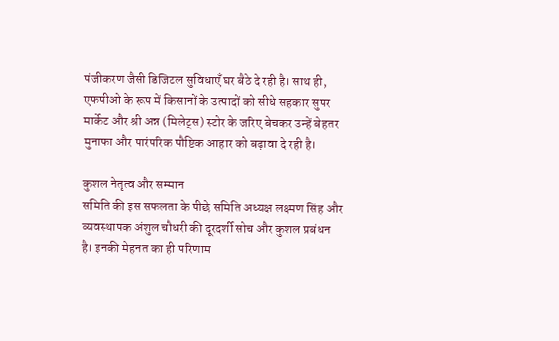पंजीकरण जैसी डिजिटल सुविधाएँ घर बैठे दे रही है। साथ ही, एफपीओ के रूप में किसानों के उत्पादों को सीधे सहकार सुपर मार्केट और श्री अन्न (मिलेट्स) स्टोर के जरिए बेचकर उन्हें बेहतर मुनाफा और पारंपरिक पौष्टिक आहार को बढ़ावा दे रही है।

कुशल नेतृत्व और सम्मान
समिति की इस सफलता के पीछे समिति अध्यक्ष लक्ष्मण सिंह और व्यवस्थापक अंशुल चौधरी की दूरदर्शी सोच और कुशल प्रबंधन है। इनकी मेहनत का ही परिणाम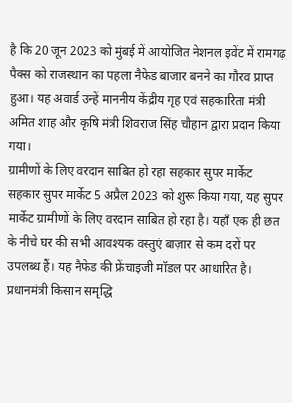है कि 20 जून 2023 को मुंबई में आयोजित नेशनल इवेंट में रामगढ़ पैक्स को राजस्थान का पहला नैफेड बाजार बनने का गौरव प्राप्त हुआ। यह अवार्ड उन्हें माननीय केंद्रीय गृह एवं सहकारिता मंत्री अमित शाह और कृषि मंत्री शिवराज सिंह चौहान द्वारा प्रदान किया गया।
ग्रामीणों के लिए वरदान साबित हो रहा सहकार सुपर मार्केट
सहकार सुपर मार्केट 5 अप्रैल 2023 को शुरू किया गया, यह सुपर मार्केट ग्रामीणों के लिए वरदान साबित हो रहा है। यहाँ एक ही छत के नीचे घर की सभी आवश्यक वस्तुएं बाज़ार से कम दरों पर उपलब्ध हैं। यह नैफेड की फ्रेंचाइजी मॉडल पर आधारित है। प्रधानमंत्री किसान समृद्धि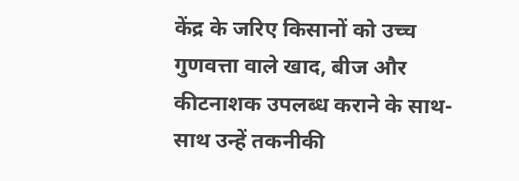केंद्र के जरिए किसानों को उच्च गुणवत्ता वाले खाद, बीज और कीटनाशक उपलब्ध कराने के साथ-साथ उन्हें तकनीकी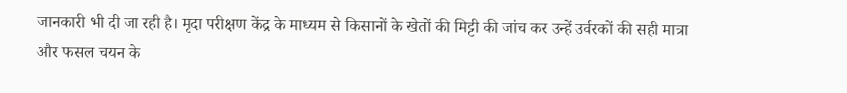जानकारी भी दी जा रही है। मृदा परीक्षण केंद्र के माध्यम से किसानों के खेतों की मिट्टी की जांच कर उन्हें उर्वरकों की सही मात्रा और फसल चयन के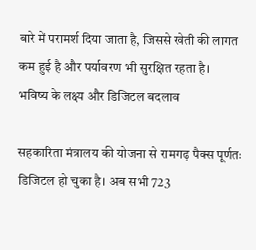बारे में परामर्श दिया जाता है, जिससे खेती की लागत कम हुई है और पर्यावरण भी सुरक्षित रहता है।
भविष्य के लक्ष्य और डिजिटल बदलाव

सहकारिता मंत्रालय की योजना से रामगढ़ पैक्स पूर्णतः डिजिटल हो चुका है। अब सभी 723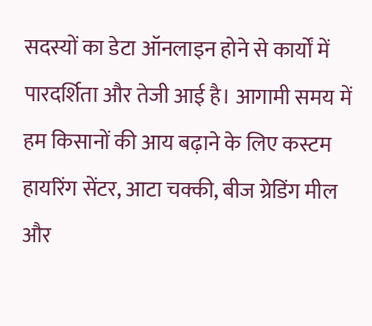सदस्यों का डेटा ऑनलाइन होने से कार्यों में पारदर्शिता और तेजी आई है। आगामी समय में हम किसानों की आय बढ़ाने के लिए कस्टम हायरिंग सेंटर, आटा चक्की, बीज ग्रेडिंग मील और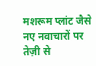मशरूम प्लांट जैसे नए नवाचारों पर तेज़ी से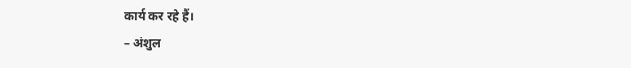कार्य कर रहे हैं।
– अंशुल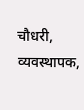चौधरी, व्यवस्थापक,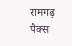रामगढ़ पैक्स